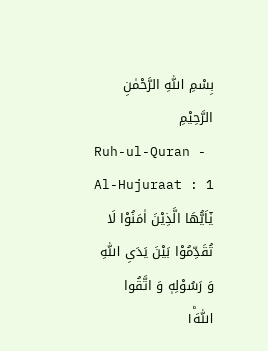بِسْمِ اللّٰهِ الرَّحْمٰنِ الرَّحِيْمِ
Ruh-ul-Quran - Al-Hujuraat : 1
یٰۤاَیُّهَا الَّذِیْنَ اٰمَنُوْا لَا تُقَدِّمُوْا بَیْنَ یَدَیِ اللّٰهِ وَ رَسُوْلِهٖ وَ اتَّقُوا اللّٰهَ١ؕ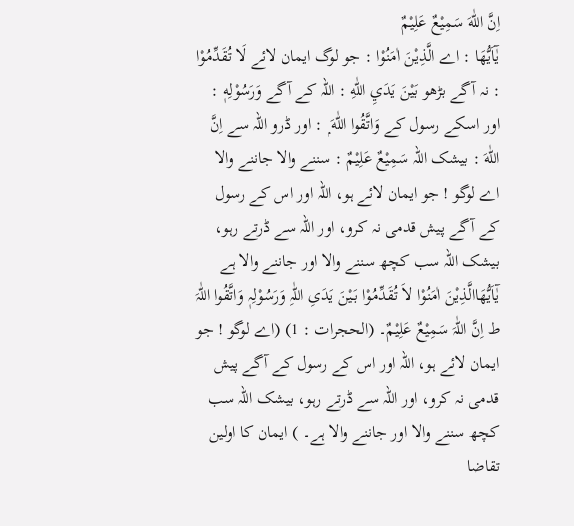اِنَّ اللّٰهَ سَمِیْعٌ عَلِیْمٌ
يٰٓاَيُّهَا : اے الَّذِيْنَ اٰمَنُوْا : جو لوگ ایمان لائے لَا تُقَدِّمُوْا : نہ آگے بڑھو بَيْنَ يَدَيِ اللّٰهِ : اللہ کے آگے وَرَسُوْلِهٖ : اور اسکے رسول کے وَاتَّقُوا اللّٰهَ ۭ : اور ڈرو اللہ سے اِنَّ اللّٰهَ : بیشک اللہ سَمِيْعٌ عَلِيْمٌ : سننے والا جاننے والا
اے لوگو ! جو ایمان لائے ہو، اللہ اور اس کے رسول کے آگے پیش قدمی نہ کرو، اور اللہ سے ڈرتے رہو، بیشک اللہ سب کچھ سننے والا اور جاننے والا ہے
یٰٓاَیُّھَاالَّذِیْنَ اٰمَنُوْا لاَ تُقَدِّمُوْا بَیْنَ یَدَیِ اللّٰہِ وَرَسُوْلِہٖ وَاتَّقُوا اللّٰہَ ط اِنَّ اللّٰہَ سَمِیْعٌ عَلِیْمٌ۔ (الحجرات : 1) (اے لوگو ! جو ایمان لائے ہو، اللہ اور اس کے رسول کے آگے پیش قدمی نہ کرو، اور اللہ سے ڈرتے رہو، بیشک اللہ سب کچھ سننے والا اور جاننے والا ہے۔ ) ایمان کا اولین تقاضا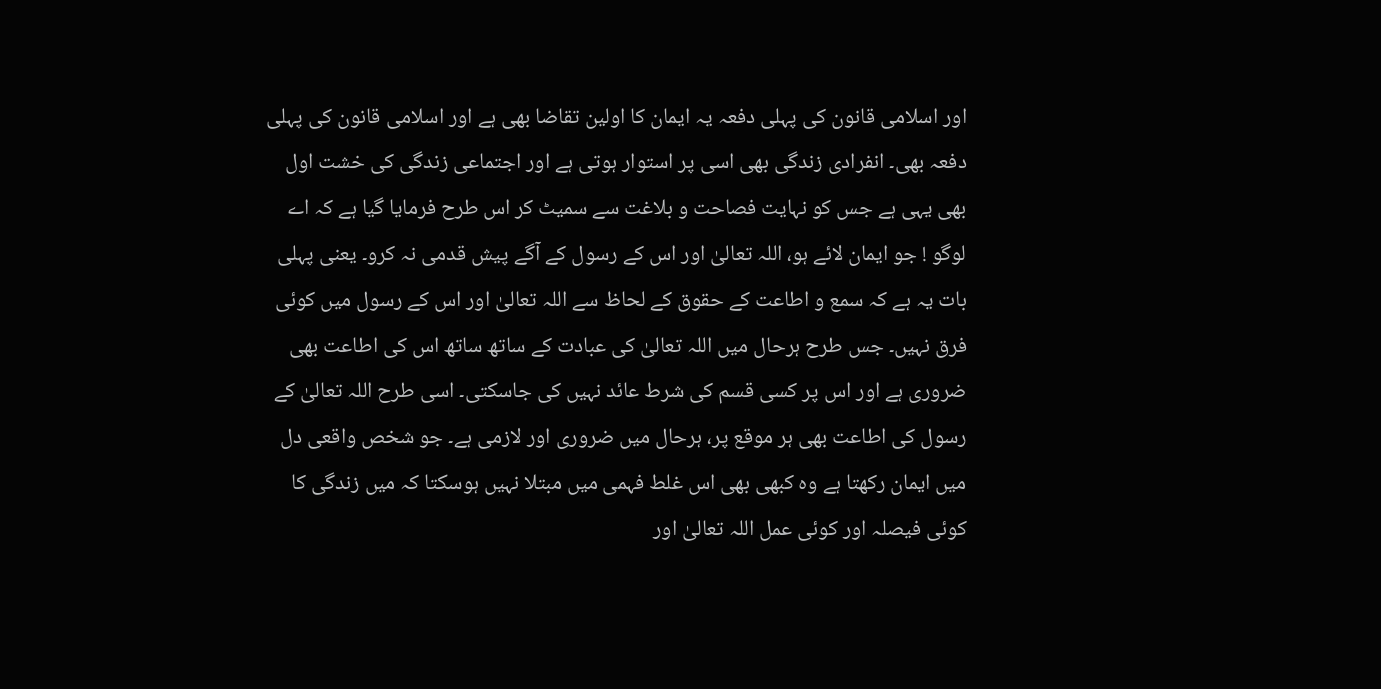اور اسلامی قانون کی پہلی دفعہ یہ ایمان کا اولین تقاضا بھی ہے اور اسلامی قانون کی پہلی دفعہ بھی۔ انفرادی زندگی بھی اسی پر استوار ہوتی ہے اور اجتماعی زندگی کی خشت اول بھی یہی ہے جس کو نہایت فصاحت و بلاغت سے سمیٹ کر اس طرح فرمایا گیا ہے کہ اے لوگو ! جو ایمان لائے ہو، اللہ تعالیٰ اور اس کے رسول کے آگے پیش قدمی نہ کرو۔ یعنی پہلی بات یہ ہے کہ سمع و اطاعت کے حقوق کے لحاظ سے اللہ تعالیٰ اور اس کے رسول میں کوئی فرق نہیں۔ جس طرح ہرحال میں اللہ تعالیٰ کی عبادت کے ساتھ ساتھ اس کی اطاعت بھی ضروری ہے اور اس پر کسی قسم کی شرط عائد نہیں کی جاسکتی۔ اسی طرح اللہ تعالیٰ کے رسول کی اطاعت بھی ہر موقع پر، ہرحال میں ضروری اور لازمی ہے۔ جو شخص واقعی دل میں ایمان رکھتا ہے وہ کبھی بھی اس غلط فہمی میں مبتلا نہیں ہوسکتا کہ میں زندگی کا کوئی فیصلہ اور کوئی عمل اللہ تعالیٰ اور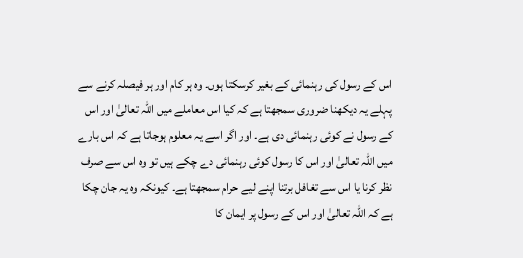اس کے رسول کی رہنمائی کے بغیر کرسکتا ہوں۔ وہ ہر کام اور ہر فیصلہ کرنے سے پہلے یہ دیکھنا ضروری سمجھتا ہے کہ کیا اس معاملے میں اللہ تعالیٰ اور اس کے رسول نے کوئی رہنمائی دی ہے۔ اور اگر اسے یہ معلوم ہوجاتا ہے کہ اس بارے میں اللہ تعالیٰ اور اس کا رسول کوئی رہنمائی دے چکے ہیں تو وہ اس سے صرف نظر کرنا یا اس سے تغافل برتنا اپنے لیے حرام سمجھتا ہے۔ کیونکہ وہ یہ جان چکا ہے کہ اللہ تعالیٰ اور اس کے رسول پر ایمان کا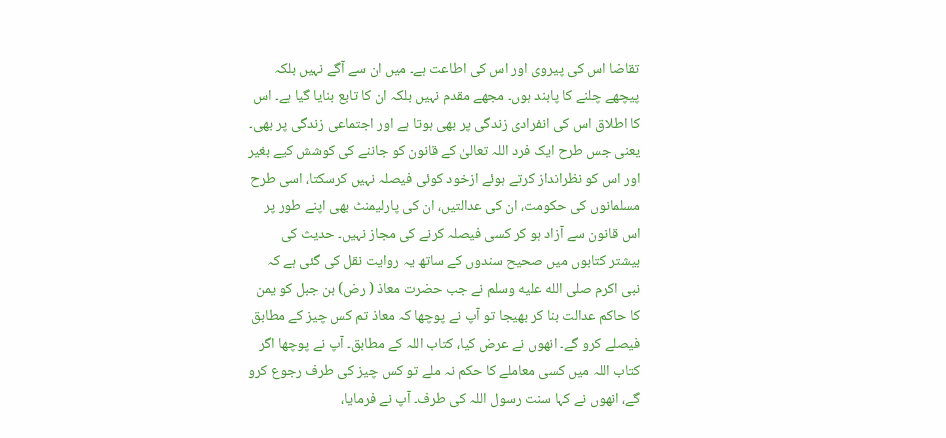تقاضا اس کی پیروی اور اس کی اطاعت ہے۔ میں ان سے آگے نہیں بلکہ پیچھے چلنے کا پابند ہوں۔ مجھے مقدم نہیں بلکہ ان کا تابع بنایا گیا ہے۔ اس کا اطلاق اس کی انفرادی زندگی پر بھی ہوتا ہے اور اجتماعی زندگی پر بھی۔ یعنی جس طرح ایک فرد اللہ تعالیٰ کے قانون کو جاننے کی کوشش کیے بغیر اور اس کو نظرانداز کرتے ہوئے ازخود کوئی فیصلہ نہیں کرسکتا، اسی طرح مسلمانوں کی حکومت، ان کی عدالتیں، ان کی پارلیمنٹ بھی اپنے طور پر اس قانون سے آزاد ہو کر کسی فیصلہ کرنے کی مجاز نہیں۔ حدیث کی بیشتر کتابوں میں صحیح سندوں کے ساتھ یہ روایت نقل کی گئی ہے کہ نبی اکرم صلى الله عليه وسلم نے جب حضرت معاذ ( رض) بن جبل کو یمن کا حاکم عدالت بنا کر بھیجا تو آپ نے پوچھا کہ معاذ تم کس چیز کے مطابق فیصلے کرو گے۔ انھوں نے عرض کیا، کتاب اللہ کے مطابق۔ آپ نے پوچھا اگر کتاب اللہ میں کسی معاملے کا حکم نہ ملے تو کس چیز کی طرف رجوع کرو گے، انھوں نے کہا سنت رسول اللہ کی طرف۔ آپ نے فرمایا،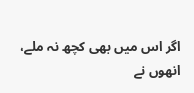اگر اس میں بھی کچھ نہ ملے، انھوں نے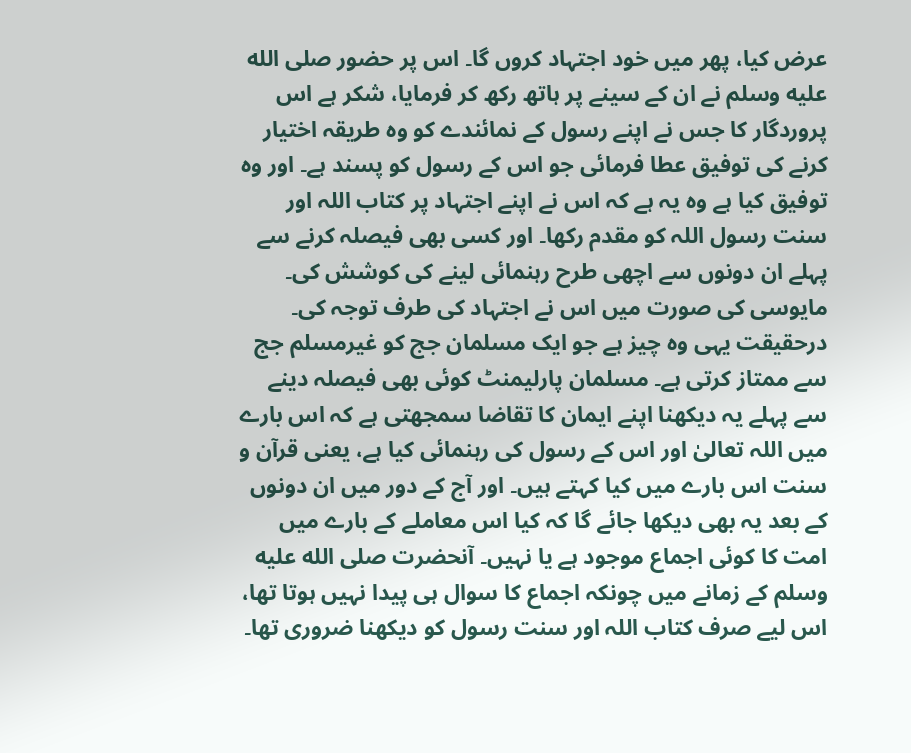عرض کیا، پھر میں خود اجتہاد کروں گا۔ اس پر حضور صلى الله عليه وسلم نے ان کے سینے پر ہاتھ رکھ کر فرمایا، شکر ہے اس پروردگار کا جس نے اپنے رسول کے نمائندے کو وہ طریقہ اختیار کرنے کی توفیق عطا فرمائی جو اس کے رسول کو پسند ہے۔ اور وہ توفیق کیا ہے وہ یہ ہے کہ اس نے اپنے اجتہاد پر کتاب اللہ اور سنت رسول اللہ کو مقدم رکھا۔ اور کسی بھی فیصلہ کرنے سے پہلے ان دونوں سے اچھی طرح رہنمائی لینے کی کوشش کی۔ مایوسی کی صورت میں اس نے اجتہاد کی طرف توجہ کی۔ درحقیقت یہی وہ چیز ہے جو ایک مسلمان جج کو غیرمسلم جج سے ممتاز کرتی ہے۔ مسلمان پارلیمنٹ کوئی بھی فیصلہ دینے سے پہلے یہ دیکھنا اپنے ایمان کا تقاضا سمجھتی ہے کہ اس بارے میں اللہ تعالیٰ اور اس کے رسول کی رہنمائی کیا ہے، یعنی قرآن و سنت اس بارے میں کیا کہتے ہیں۔ اور آج کے دور میں ان دونوں کے بعد یہ بھی دیکھا جائے گا کہ کیا اس معاملے کے بارے میں امت کا کوئی اجماع موجود ہے یا نہیں۔ آنحضرت صلى الله عليه وسلم کے زمانے میں چونکہ اجماع کا سوال ہی پیدا نہیں ہوتا تھا، اس لیے صرف کتاب اللہ اور سنت رسول کو دیکھنا ضروری تھا۔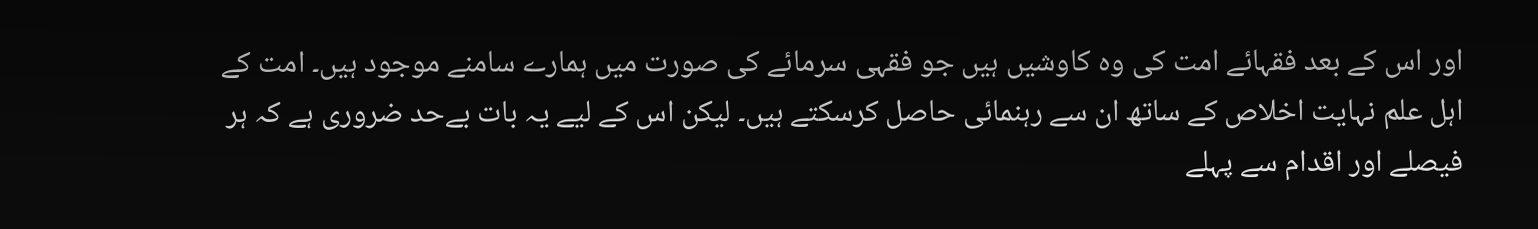اور اس کے بعد فقہائے امت کی وہ کاوشیں ہیں جو فقہی سرمائے کی صورت میں ہمارے سامنے موجود ہیں۔ امت کے اہل علم نہایت اخلاص کے ساتھ ان سے رہنمائی حاصل کرسکتے ہیں۔ لیکن اس کے لیے یہ بات بےحد ضروری ہے کہ ہر فیصلے اور اقدام سے پہلے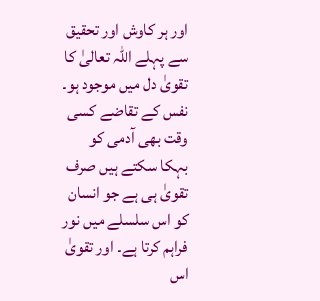اور ہر کاوش اور تحقیق سے پہلے اللہ تعالیٰ کا تقویٰ دل میں موجود ہو۔ نفس کے تقاضے کسی وقت بھی آدمی کو بہکا سکتے ہیں صرف تقویٰ ہی ہے جو انسان کو اس سلسلے میں نور فراہم کرتا ہے۔ اور تقویٰ اس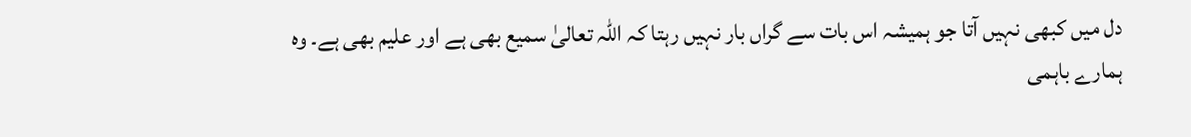دل میں کبھی نہیں آتا جو ہمیشہ اس بات سے گراں بار نہیں رہتا کہ اللہ تعالیٰ سمیع بھی ہے اور علیم بھی ہے۔ وہ ہمارے باہمی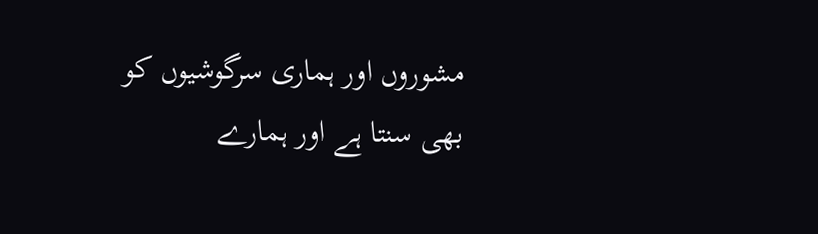مشوروں اور ہماری سرگوشیوں کو بھی سنتا ہے اور ہمارے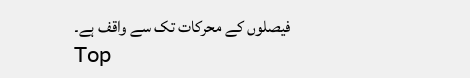فیصلوں کے محرکات تک سے واقف ہے۔
Top